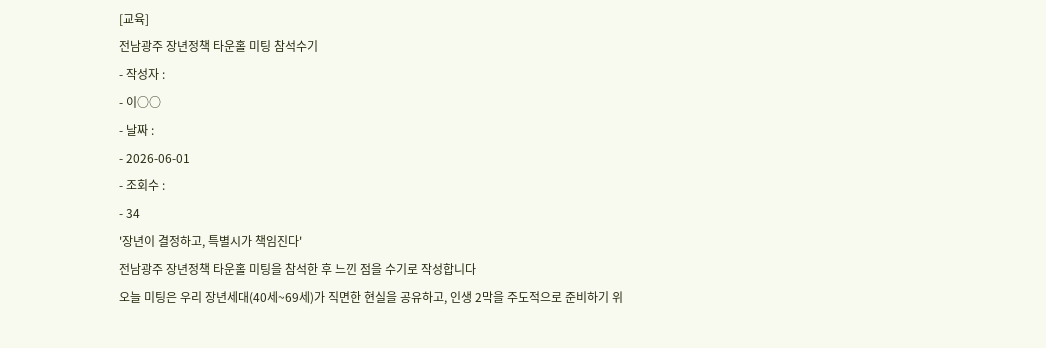[교육]
전남광주 장년정책 타운홀 미팅 참석수기
- 작성자 :
- 이○○
- 날짜 :
- 2026-06-01
- 조회수 :
- 34
'장년이 결정하고, 특별시가 책임진다'
전남광주 장년정책 타운홀 미팅을 참석한 후 느낀 점을 수기로 작성합니다
오늘 미팅은 우리 장년세대(40세~69세)가 직면한 현실을 공유하고, 인생 2막을 주도적으로 준비하기 위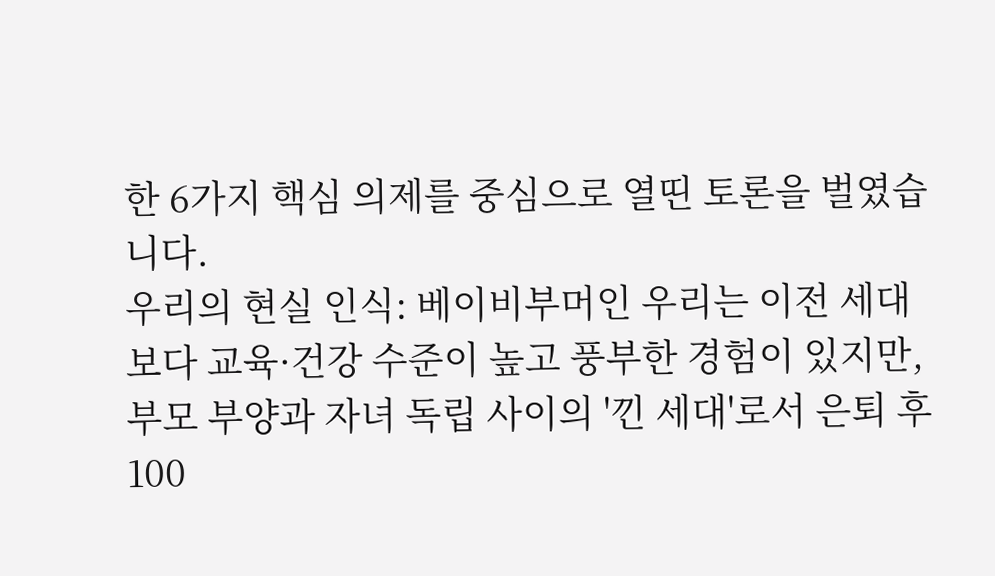한 6가지 핵심 의제를 중심으로 열띤 토론을 벌였습니다.
우리의 현실 인식: 베이비부머인 우리는 이전 세대보다 교육·건강 수준이 높고 풍부한 경험이 있지만, 부모 부양과 자녀 독립 사이의 '낀 세대'로서 은퇴 후 100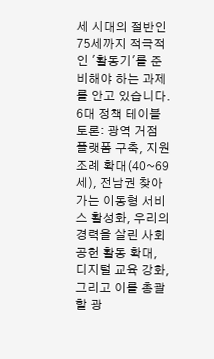세 시대의 절반인 75세까지 적극적인 '활동기'를 준비해야 하는 과제를 안고 있습니다.
6대 정책 테이블 토론: 광역 거점 플랫폼 구축, 지원 조례 확대(40~69세), 전남권 찾아가는 이동형 서비스 활성화, 우리의 경력을 살린 사회공헌 활동 확대, 디지털 교육 강화, 그리고 이를 총괄할 광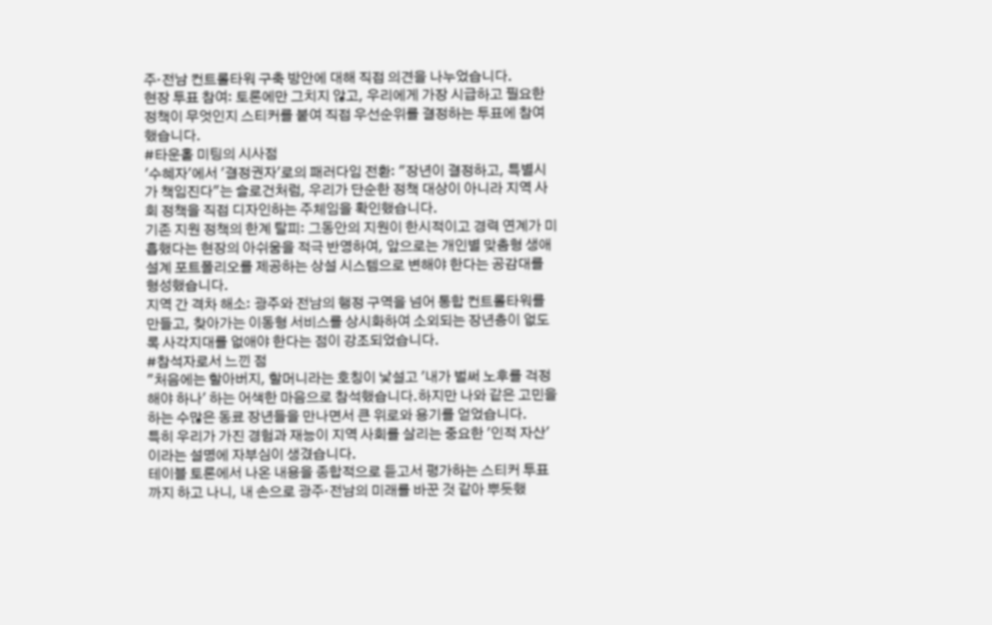주·전남 컨트롤타워 구축 방안에 대해 직접 의견을 나누었습니다.
현장 투표 참여: 토론에만 그치지 않고, 우리에게 가장 시급하고 필요한 정책이 무엇인지 스티커를 붙여 직접 우선순위를 결정하는 투표에 참여했습니다.
#타운홀 미팅의 시사점
'수혜자'에서 '결정권자'로의 패러다임 전환: "장년이 결정하고, 특별시가 책임진다"는 슬로건처럼, 우리가 단순한 정책 대상이 아니라 지역 사회 정책을 직접 디자인하는 주체임을 확인했습니다.
기존 지원 정책의 한계 탈피: 그동안의 지원이 한시적이고 경력 연계가 미흡했다는 현장의 아쉬움을 적극 반영하여, 앞으로는 개인별 맞춤형 생애설계 포트폴리오를 제공하는 상설 시스템으로 변해야 한다는 공감대를 형성했습니다.
지역 간 격차 해소: 광주와 전남의 행정 구역을 넘어 통합 컨트롤타워를 만들고, 찾아가는 이동형 서비스를 상시화하여 소외되는 장년층이 없도록 사각지대를 없애야 한다는 점이 강조되었습니다.
#참석자로서 느낀 점
"처음에는 할아버지, 할머니라는 호칭이 낯설고 '내가 벌써 노후를 걱정해야 하나' 하는 어색한 마음으로 참석했습니다.하지만 나와 같은 고민을 하는 수많은 동료 장년들을 만나면서 큰 위로와 용기를 얻었습니다.
특히 우리가 가진 경험과 재능이 지역 사회를 살리는 중요한 '인적 자산'이라는 설명에 자부심이 생겼습니다.
테이블 토론에서 나온 내용을 종합적으로 듣고서 평가하는 스티커 투표까지 하고 나니, 내 손으로 광주·전남의 미래를 바꾼 것 같아 뿌듯했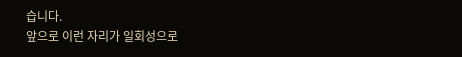습니다.
앞으로 이런 자리가 일회성으로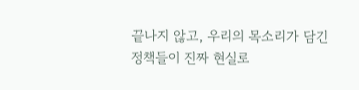끝나지 않고, 우리의 목소리가 담긴 정책들이 진짜 현실로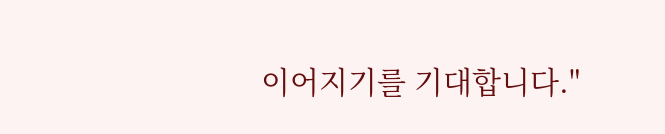이어지기를 기대합니다."